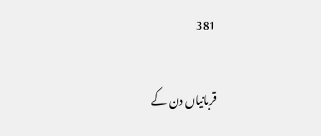381

قربانیاں دن کے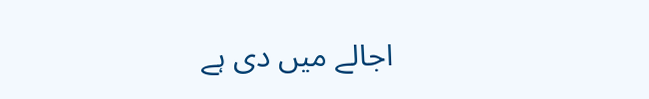اجالے میں دی ہے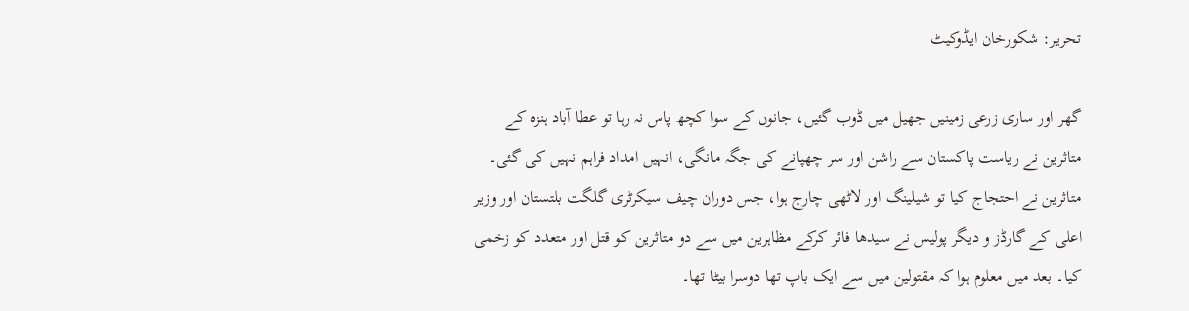تحریر: شکورخان ایڈوکیٹ

گھر اور ساری زرعی زمینیں جھیل میں ڈوب گئیں، جانوں کے سوا کچھ پاس نہ رہا تو عطا آباد ہنزہ کے متاثرین نے ریاست پاکستان سے راشن اور سر چھپانے کی جگہ مانگی، انہیں امداد فراہم نہیں کی گئی۔ متاثرین نے احتجاج کیا تو شیلینگ اور لاٹھی چارج ہوا، جس دوران چیف سیکرٹری گلگت بلتستان اور وزیر اعلی کے گارڈز و دیگر پولیس نے سیدھا فائر کرکے مظاہرین میں سے دو متاثرین کو قتل اور متعدد کو زخمی کیا۔ بعد میں معلوم ہوا کہ مقتولین میں سے ایک باپ تھا دوسرا بیٹا تھا۔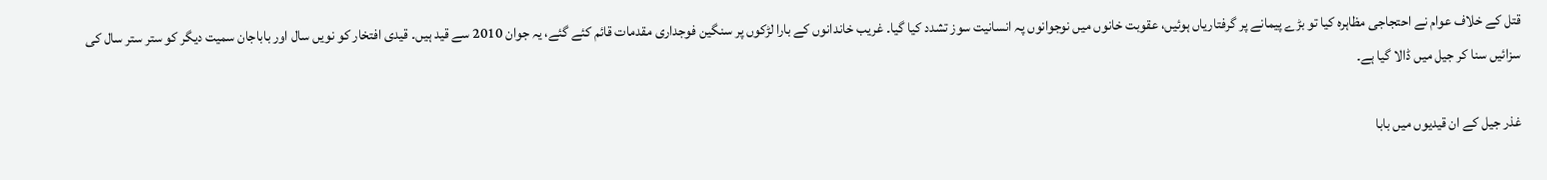قتل کے خلاف عوام نے احتجاجی مظاہرہ کیا تو بڑے پیمانے پر گرفتاریاں ہوئیں، عقوبت خانوں میں نوجوانوں پہ انسانیت سوز تشدد کیا گیا۔ غریب خاندانوں کے بارا لڑکوں پر سنگین فوجداری مقدمات قائم کئے گئے، یہ جوان 2010 سے قید ہیں۔ قیدی افتخار کو نویں سال اور باباجان سمیت دیگر کو ستر ستر سال کی سزائیں سنا کر جیل میں ڈالا گیا ہے۔

غذر جیل کے ان قیدیوں میں بابا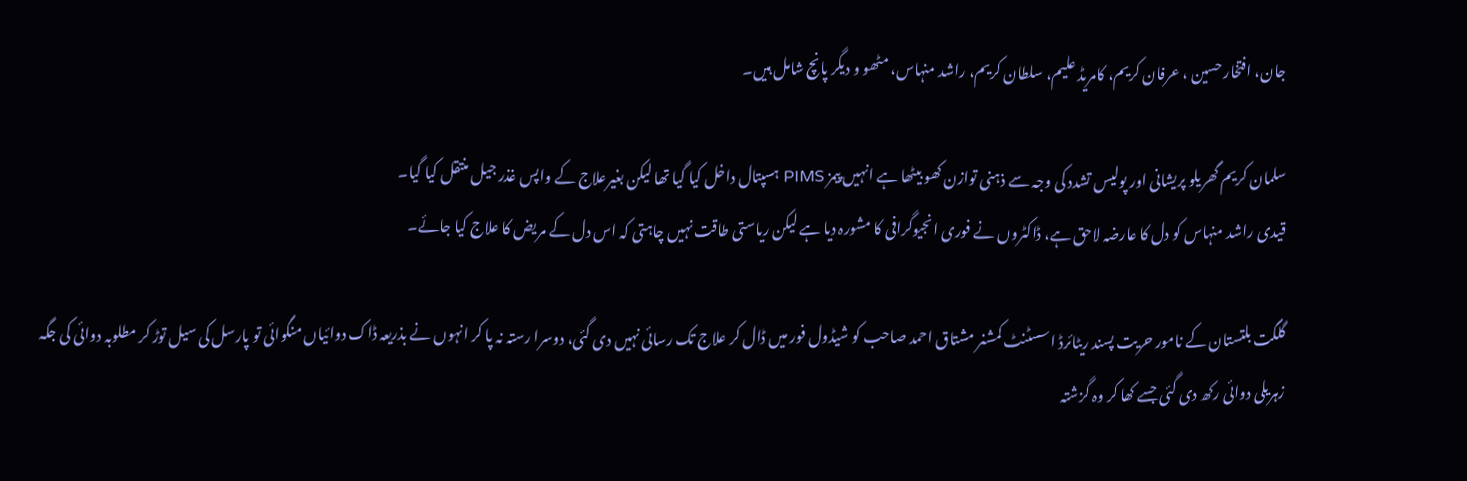جان، افتخار حسین ، عرفان کریم، کامریڈ علیم، سلطان کریم، راشد منہاس، مٹھو و دیگر پانچ شامل ہیں۔

سلمان کریم گھریلو پریشانی اور پولیس تشدد کی وجہ سے ذہنی توازن کھو بیٹھا ہے انہیں پیمز PIMS ہسپتال داخل کیا گیا تھا لیکن بغیرعلاج کے واپس غذر جیل منتقل کیا گیا۔
قیدی راشد منہاس کو دل کا عارضہ لاحق ہے، ڈاکٹروں نے فوری انجیوگرافی کا مشورہ دیا ہے لیکن ریاستی طاقت نہیں چاہتی کہ اس دل کے مریض کا علاج کیا جائے۔

گلگت بلتستان کے نامور حریت پسند ریٹائرڈ اسسٹنٹ کمشنر مشتاق احمد صاحب کو شیڈول فور میں ڈال کر علاج تک رسائی نہیں دی گئی، دوسرا رستہ نہ پا کر انہوں نے بذریعہ ڈاک دوائیاں منگوائی تو پارسل کی سیل توڑ کر مطلوبہ دوائی کی جگہ زہریلی دوائی رکھ دی گئی جسے کھا کر وہ گزشتہ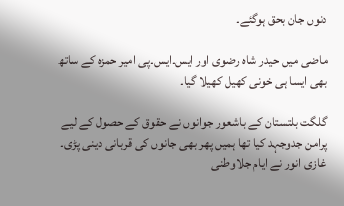دنوں جان بحق ہوگئے۔

ماضی میں حیدر شاہ رضوی اور ایس۔ایس۔پی امیر حمزہ کے ساتھ بھی ایسا ہی خونی کھیل کھیلا گیا۔

گلگت بلتستان کے باشعور جوانوں نے حقوق کے حصول کے لیے پرامن جدوجہد کیا تھا ہمیں پھر بھی جانوں کی قربانی دینی پڑی۔ غازی انور نے ایام جلاوطنی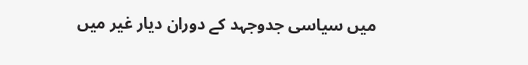میں سیاسی جدوجہد کے دوران دیار غیر میں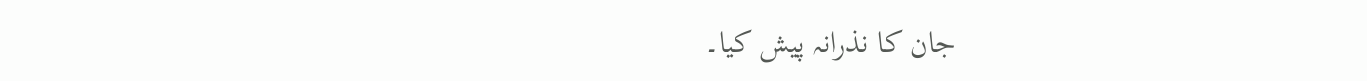جان کا نذرانہ پیش کیا۔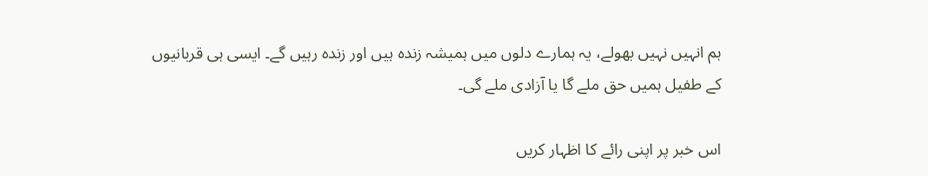ہم انہیں نہیں بھولے، یہ ہمارے دلوں میں ہمیشہ زندہ ہیں اور زندہ رہیں گے۔ ایسی ہی قربانیوں کے طفیل ہمیں حق ملے گا یا آزادی ملے گی۔

اس خبر پر اپنی رائے کا اظہار کریں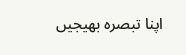اپنا تبصرہ بھیجیں